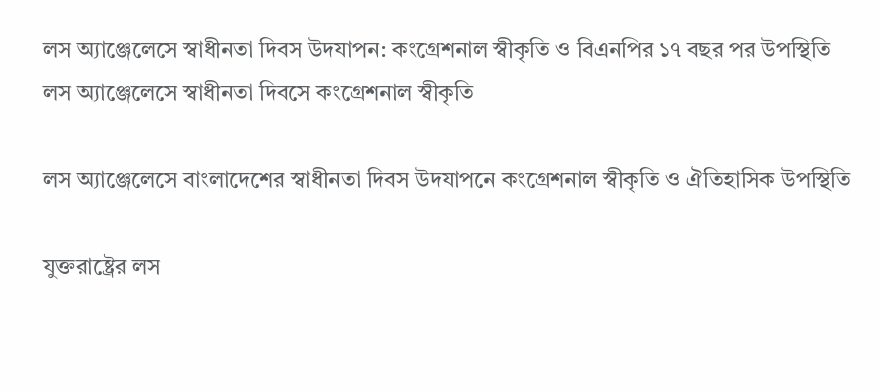লস অ্যাঞ্জেলেসে স্বাধীনতা দিবস উদযাপন: কংগ্রেশনাল স্বীকৃতি ও বিএনপির ১৭ বছর পর উপস্থিতি
লস অ্যাঞ্জেলেসে স্বাধীনতা দিবসে কংগ্রেশনাল স্বীকৃতি

লস অ্যাঞ্জেলেসে বাংলাদেশের স্বাধীনতা দিবস উদযাপনে কংগ্রেশনাল স্বীকৃতি ও ঐতিহাসিক উপস্থিতি

যুক্তরাষ্ট্রের লস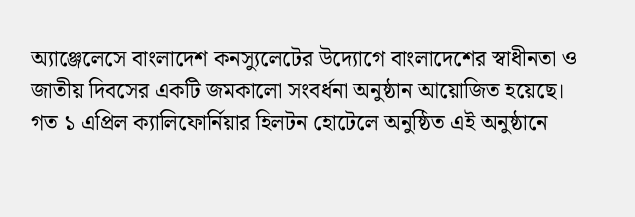অ্যাঞ্জেলেসে বাংলাদেশ কনস্যুলেটের উদ্যোগে বাংলাদেশের স্বাধীনতা ও জাতীয় দিবসের একটি জমকালো সংবর্ধনা অনুষ্ঠান আয়োজিত হয়েছে। গত ১ এপ্রিল ক্যালিফোর্নিয়ার হিলটন হোটেলে অনুষ্ঠিত এই অনুষ্ঠানে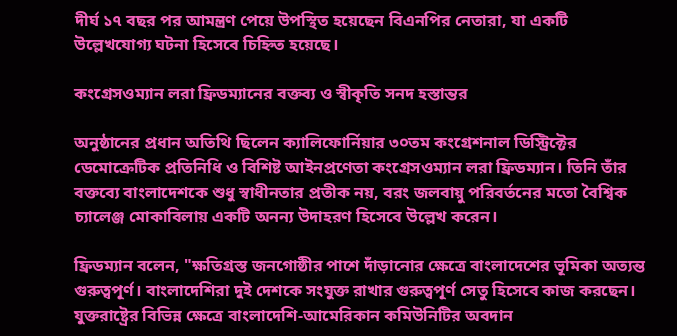দীর্ঘ ১৭ বছর পর আমন্ত্রণ পেয়ে উপস্থিত হয়েছেন বিএনপির নেতারা, যা একটি উল্লেখযোগ্য ঘটনা হিসেবে চিহ্নিত হয়েছে।

কংগ্রেসওম্যান লরা ফ্রিডম্যানের বক্তব্য ও স্বীকৃতি সনদ হস্তান্তর

অনুষ্ঠানের প্রধান অতিথি ছিলেন ক্যালিফোর্নিয়ার ৩০তম কংগ্রেশনাল ডিস্ট্রিক্টের ডেমোক্রেটিক প্রতিনিধি ও বিশিষ্ট আইনপ্রণেতা কংগ্রেসওম্যান লরা ফ্রিডম্যান। তিনি তাঁর বক্তব্যে বাংলাদেশকে শুধু স্বাধীনতার প্রতীক নয়, বরং জলবায়ু পরিবর্তনের মতো বৈশ্বিক চ্যালেঞ্জ মোকাবিলায় একটি অনন্য উদাহরণ হিসেবে উল্লেখ করেন।

ফ্রিডম্যান বলেন, "ক্ষতিগ্রস্ত জনগোষ্ঠীর পাশে দাঁড়ানোর ক্ষেত্রে বাংলাদেশের ভূমিকা অত্যন্ত গুরুত্বপূর্ণ। বাংলাদেশিরা দুই দেশকে সংযুক্ত রাখার গুরুত্বপূর্ণ সেতু হিসেবে কাজ করছেন। যুক্তরাষ্ট্রের বিভিন্ন ক্ষেত্রে বাংলাদেশি-আমেরিকান কমিউনিটির অবদান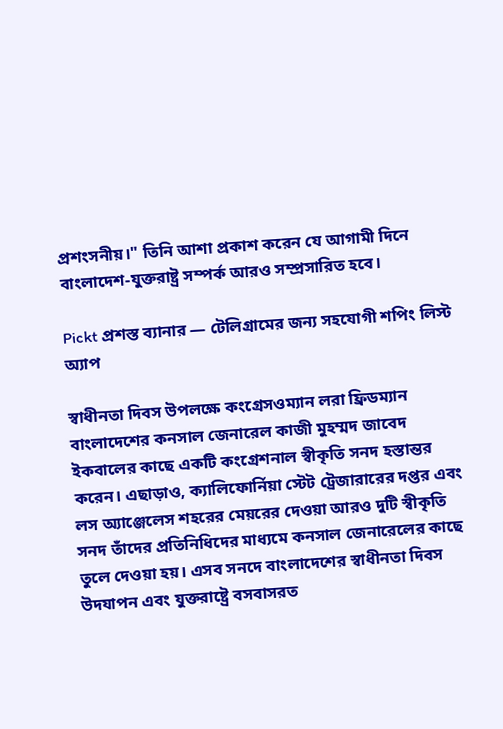প্রশংসনীয়।" তিনি আশা প্রকাশ করেন যে আগামী দিনে বাংলাদেশ-যুক্তরাষ্ট্র সম্পর্ক আরও সম্প্রসারিত হবে।

Pickt প্রশস্ত ব্যানার — টেলিগ্রামের জন্য সহযোগী শপিং লিস্ট অ্যাপ

স্বাধীনতা দিবস উপলক্ষে কংগ্রেসওম্যান লরা ফ্রিডম্যান বাংলাদেশের কনসাল জেনারেল কাজী মুহম্মদ জাবেদ ইকবালের কাছে একটি কংগ্রেশনাল স্বীকৃতি সনদ হস্তান্তর করেন। এছাড়াও, ক্যালিফোর্নিয়া স্টেট ট্রেজারারের দপ্তর এবং লস অ্যাঞ্জেলেস শহরের মেয়রের দেওয়া আরও দুটি স্বীকৃতি সনদ তাঁদের প্রতিনিধিদের মাধ্যমে কনসাল জেনারেলের কাছে তুলে দেওয়া হয়। এসব সনদে বাংলাদেশের স্বাধীনতা দিবস উদযাপন এবং যুক্তরাষ্ট্রে বসবাসরত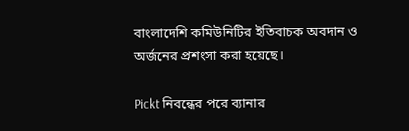বাংলাদেশি কমিউনিটির ইতিবাচক অবদান ও অর্জনের প্রশংসা করা হয়েছে।

Pickt নিবন্ধের পরে ব্যানার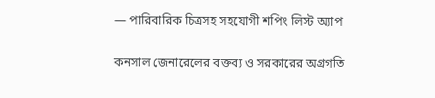— পারিবারিক চিত্রসহ সহযোগী শপিং লিস্ট অ্যাপ

কনসাল জেনারেলের বক্তব্য ও সরকারের অগ্রগতি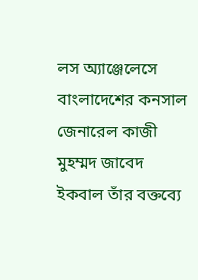লস অ্যাঞ্জেলেসে বাংলাদেশের কনসাল জেনারেল কাজী মুহম্মদ জাবেদ ইকবাল তাঁর বক্তব্যে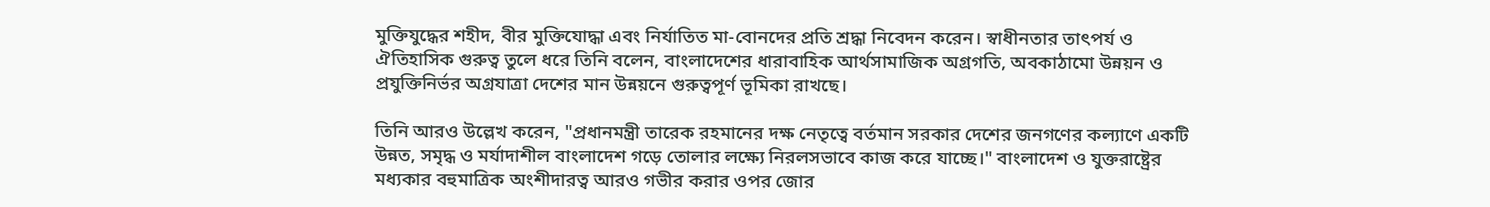মুক্তিযুদ্ধের শহীদ, বীর মুক্তিযোদ্ধা এবং নির্যাতিত মা-বোনদের প্রতি শ্রদ্ধা নিবেদন করেন। স্বাধীনতার তাৎপর্য ও ঐতিহাসিক গুরুত্ব তুলে ধরে তিনি বলেন, বাংলাদেশের ধারাবাহিক আর্থসামাজিক অগ্রগতি, অবকাঠামো উন্নয়ন ও প্রযুক্তিনির্ভর অগ্রযাত্রা দেশের মান উন্নয়নে গুরুত্বপূর্ণ ভূমিকা রাখছে।

তিনি আরও উল্লেখ করেন, "প্রধানমন্ত্রী তারেক রহমানের দক্ষ নেতৃত্বে বর্তমান সরকার দেশের জনগণের কল্যাণে একটি উন্নত, সমৃদ্ধ ও মর্যাদাশীল বাংলাদেশ গড়ে তোলার লক্ষ্যে নিরলসভাবে কাজ করে যাচ্ছে।" বাংলাদেশ ও যুক্তরাষ্ট্রের মধ্যকার বহুমাত্রিক অংশীদারত্ব আরও গভীর করার ওপর জোর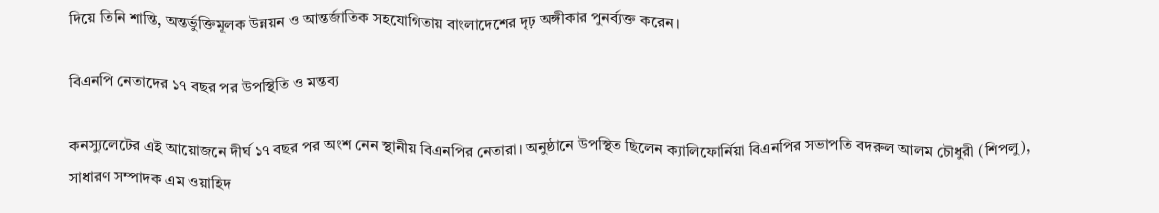দিয়ে তিনি শান্তি, অন্তর্ভুক্তিমূলক উন্নয়ন ও আন্তর্জাতিক সহযোগিতায় বাংলাদেশের দৃঢ় অঙ্গীকার পুনর্ব্যক্ত করেন।

বিএনপি নেতাদের ১৭ বছর পর উপস্থিতি ও মন্তব্য

কনস্যুলেটের এই আয়োজনে দীর্ঘ ১৭ বছর পর অংশ নেন স্থানীয় বিএনপির নেতারা। অনুষ্ঠানে উপস্থিত ছিলেন ক্যালিফোর্নিয়া বিএনপির সভাপতি বদরুল আলম চৌধুরী (শিপলু), সাধারণ সম্পাদক এম ওয়াহিদ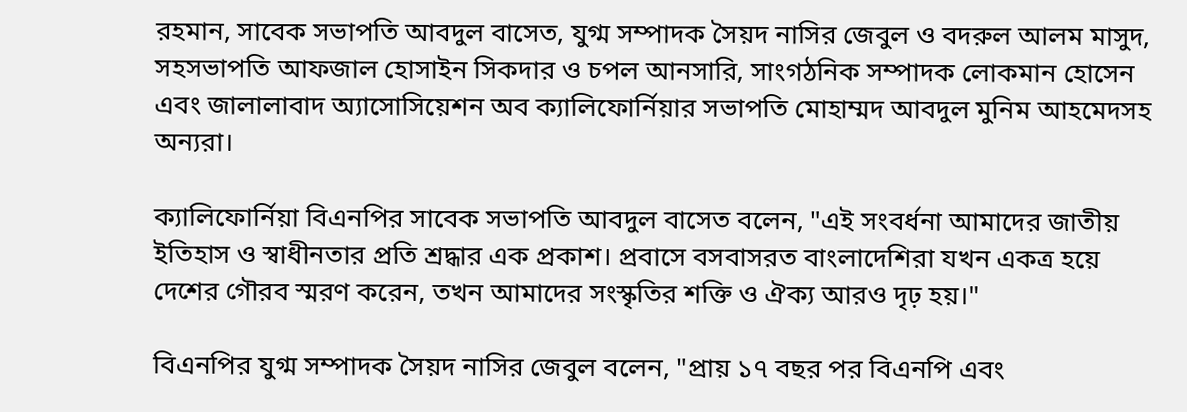রহমান, সাবেক সভাপতি আবদুল বাসেত, যুগ্ম সম্পাদক সৈয়দ নাসির জেবুল ও বদরুল আলম মাসুদ, সহসভাপতি আফজাল হোসাইন সিকদার ও চপল আনসারি, সাংগঠনিক সম্পাদক লোকমান হোসেন এবং জালালাবাদ অ্যাসোসিয়েশন অব ক্যালিফোর্নিয়ার সভাপতি মোহাম্মদ আবদুল মুনিম আহমেদসহ অন্যরা।

ক্যালিফোর্নিয়া বিএনপির সাবেক সভাপতি আবদুল বাসেত বলেন, "এই সংবর্ধনা আমাদের জাতীয় ইতিহাস ও স্বাধীনতার প্রতি শ্রদ্ধার এক প্রকাশ। প্রবাসে বসবাসরত বাংলাদেশিরা যখন একত্র হয়ে দেশের গৌরব স্মরণ করেন, তখন আমাদের সংস্কৃতির শক্তি ও ঐক্য আরও দৃঢ় হয়।"

বিএনপির যুগ্ম সম্পাদক সৈয়দ নাসির জেবুল বলেন, "প্রায় ১৭ বছর পর বিএনপি এবং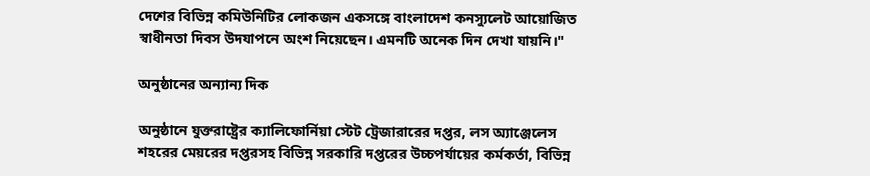দেশের বিভিন্ন কমিউনিটির লোকজন একসঙ্গে বাংলাদেশ কনস্যুলেট আয়োজিত স্বাধীনতা দিবস উদযাপনে অংশ নিয়েছেন। এমনটি অনেক দিন দেখা যায়নি।"

অনুষ্ঠানের অন্যান্য দিক

অনুষ্ঠানে যুক্তরাষ্ট্রের ক্যালিফোর্নিয়া স্টেট ট্রেজারারের দপ্তর, লস অ্যাঞ্জেলেস শহরের মেয়রের দপ্তরসহ বিভিন্ন সরকারি দপ্তরের উচ্চপর্যায়ের কর্মকর্তা, বিভিন্ন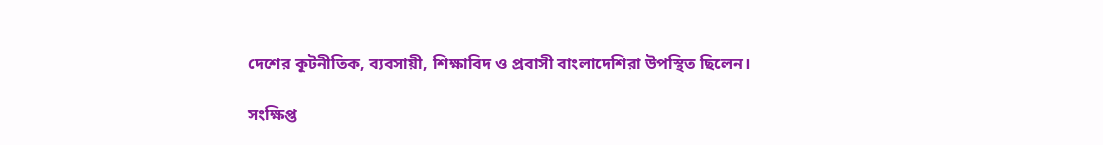দেশের কূটনীতিক, ব্যবসায়ী, শিক্ষাবিদ ও প্রবাসী বাংলাদেশিরা উপস্থিত ছিলেন।

সংক্ষিপ্ত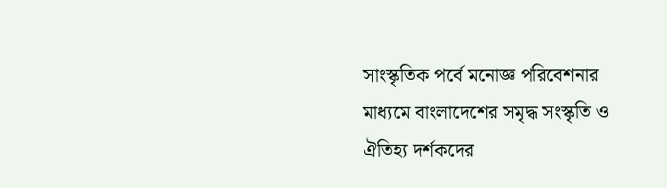সাংস্কৃতিক পর্বে মনোজ্ঞ পরিবেশনার মাধ্যমে বাংলাদেশের সমৃদ্ধ সংস্কৃতি ও ঐতিহ্য দর্শকদের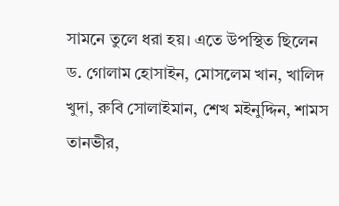সামনে তুলে ধরা হয়। এতে উপস্থিত ছিলেন ড. গোলাম হোসাইন, মোসলেম খান, খালিদ খুদা, রুবি সোলাইমান, শেখ মইনুদ্দিন, শামস তানভীর,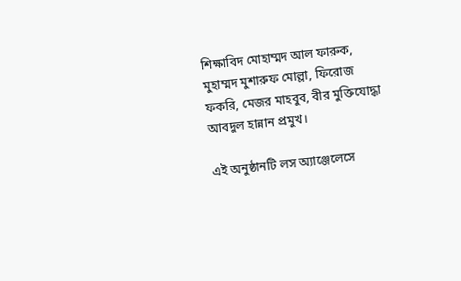শিক্ষাবিদ মোহাম্মদ আল ফারুক, মুহাম্মদ মুশারুফ মোল্লা, ফিরোজ ফকরি, মেজর মাহবুব, বীর মুক্তিযোদ্ধা আবদুল হান্নান প্রমুখ।

এই অনুষ্ঠানটি লস অ্যাঞ্জেলেসে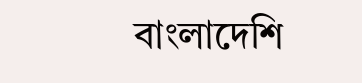বাংলাদেশি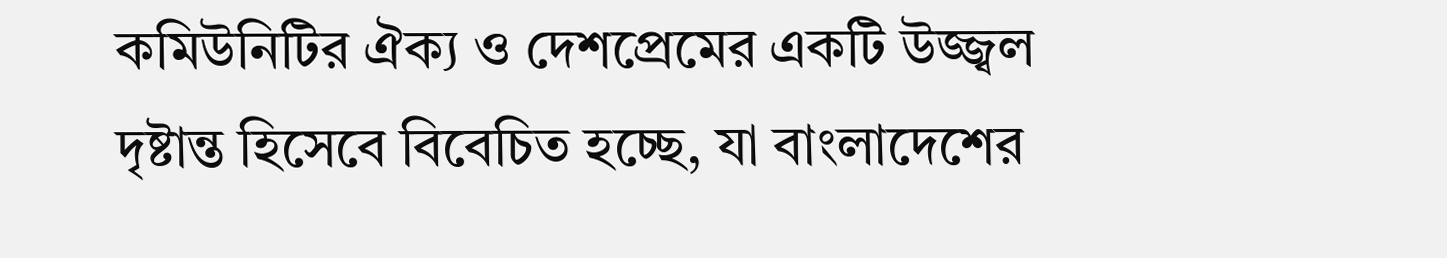কমিউনিটির ঐক্য ও দেশপ্রেমের একটি উজ্জ্বল দৃষ্টান্ত হিসেবে বিবেচিত হচ্ছে, যা বাংলাদেশের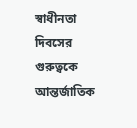স্বাধীনতা দিবসের গুরুত্বকে আন্তর্জাতিক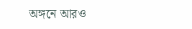অঙ্গনে আরও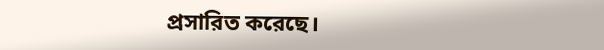প্রসারিত করেছে।